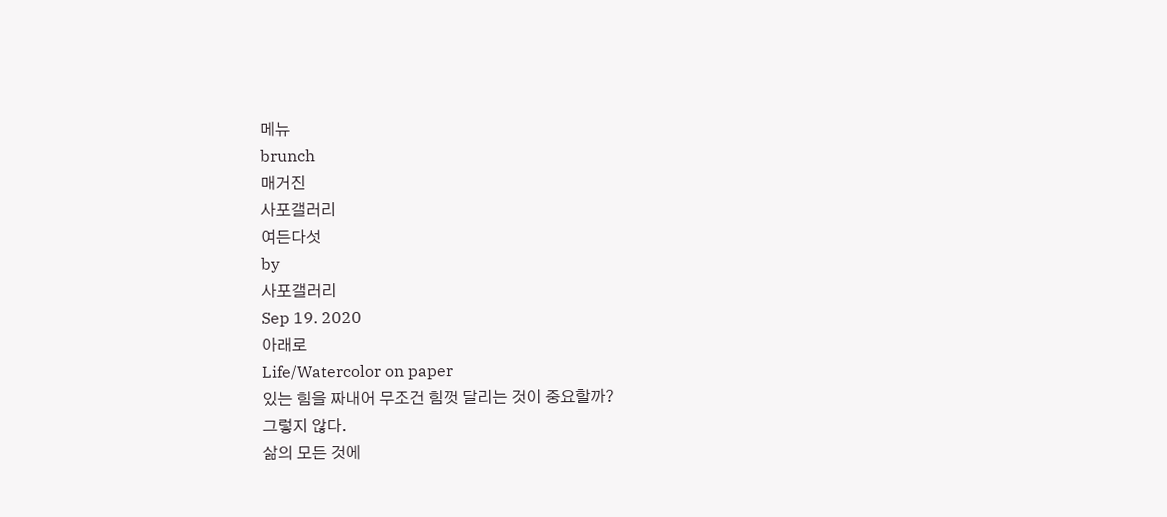메뉴
brunch
매거진
사포갤러리
여든다섯
by
사포갤러리
Sep 19. 2020
아래로
Life/Watercolor on paper
있는 힘을 짜내어 무조건 힘껏 달리는 것이 중요할까?
그렇지 않다.
삶의 모든 것에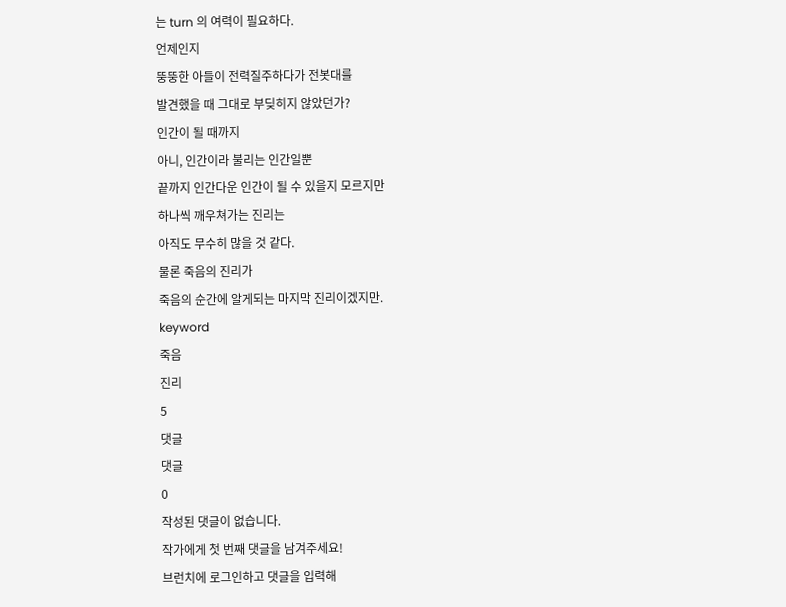는 turn 의 여력이 필요하다.
언제인지
뚱뚱한 아들이 전력질주하다가 전봇대를
발견했을 때 그대로 부딪히지 않았던가?
인간이 될 때까지
아니, 인간이라 불리는 인간일뿐
끝까지 인간다운 인간이 될 수 있을지 모르지만
하나씩 깨우쳐가는 진리는
아직도 무수히 많을 것 같다.
물론 죽음의 진리가
죽음의 순간에 알게되는 마지막 진리이겠지만.
keyword
죽음
진리
5
댓글
댓글
0
작성된 댓글이 없습니다.
작가에게 첫 번째 댓글을 남겨주세요!
브런치에 로그인하고 댓글을 입력해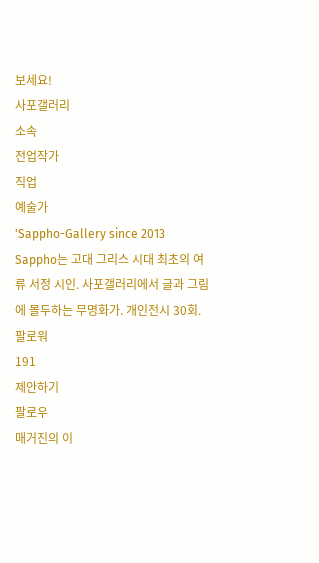보세요!
사포갤러리
소속
전업작가
직업
예술가
'Sappho-Gallery since 2013 Sappho는 고대 그리스 시대 최초의 여류 서정 시인. 사포갤러리에서 글과 그림에 몰두하는 무명화가. 개인전시 30회.
팔로워
191
제안하기
팔로우
매거진의 이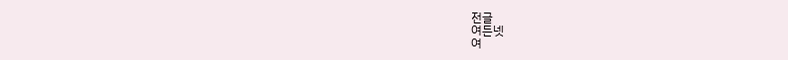전글
여든넷
여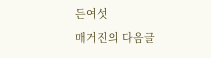든여섯
매거진의 다음글